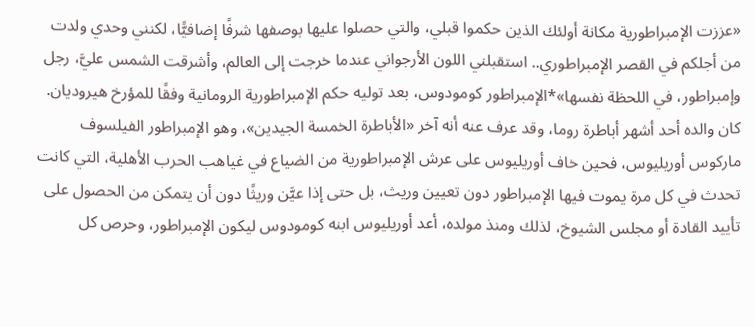«عززت الإمبراطورية مكانة أولئك الذين حكموا قبلي، والتي حصلوا عليها بوصفها شرفًا إضافيًّا، لكنني وحدي ولدت من أجلكم في القصر الإمبراطوري.. استقبلني اللون الأرجواني عندما خرجت إلى العالم، وأشرقت الشمس عليَّ، رجل وإمبراطور، في اللحظة نفسها»*الإمبراطور كومودوس، بعد توليه حكم الإمبراطورية الرومانية وفقًا للمؤرخ هيروديان.
كان والده أحد أشهر أباطرة روما، وقد عرف عنه أنه آخر «الأباطرة الخمسة الجيدين»، وهو الإمبراطور الفيلسوف ماركوس أوريليوس، فحين خاف أوريليوس على عرش الإمبراطورية من الضياع في غياهب الحرب الأهلية، التي كانت تحدث في كل مرة يموت فيها الإمبراطور دون تعيين وريث، بل حتى إذا عيَّن وريثًا دون أن يتمكن من الحصول على تأييد القادة أو مجلس الشيوخ، لذلك ومنذ مولده، أعد أوريليوس ابنه كومودوس ليكون الإمبراطور، وحرص كل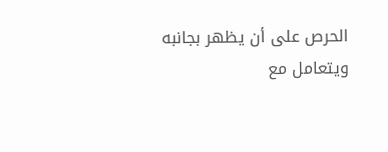الحرص على أن يظهر بجانبه ويتعامل مع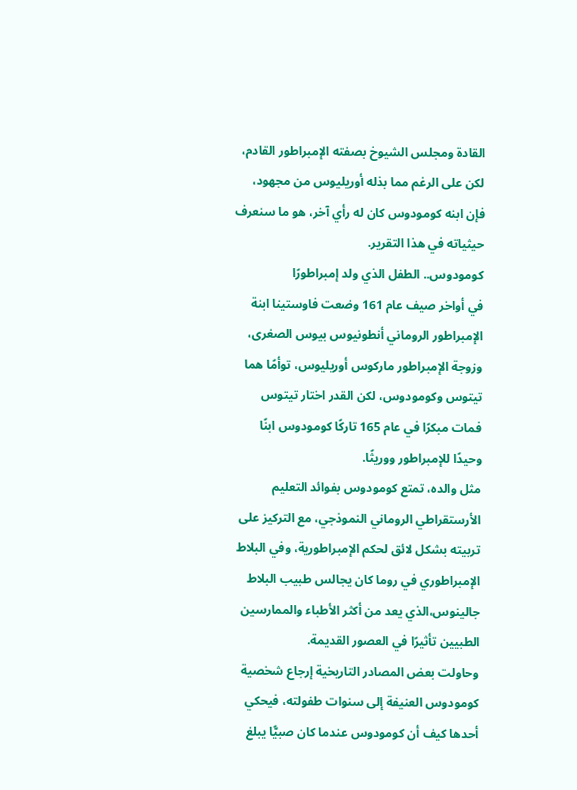القادة ومجلس الشيوخ بصفته الإمبراطور القادم، لكن على الرغم مما بذله أوريليوس من مجهود، فإن ابنه كومودوس كان له رأي آخر، هو ما سنعرف حيثياته في هذا التقرير.
كومودوس.. الطفل الذي ولد إمبراطورًا
في أواخر صيف عام 161 وضعت فاوستينا ابنة الإمبراطور الروماني أنطونيوس بيوس الصغرى، وزوجة الإمبراطور ماركوس أوريليوس، توأمًا هما تيتوس وكومودوس، لكن القدر اختار تيتوس فمات مبكرًا في عام 165 تاركًا كومودوس ابنًا وحيدًا للإمبراطور ووريثًا.
مثل والده، تمتع كومودوس بفوائد التعليم الأرستقراطي الروماني النموذجي، مع التركيز على تربيته بشكل لائق لحكم الإمبراطورية، وفي البلاط الإمبراطوري في روما كان يجالس طبيب البلاط جالينوس،الذي يعد من أكثر الأطباء والممارسين الطبيين تأثيرًا في العصور القديمة.
وحاولت بعض المصادر التاريخية إرجاع شخصية كومودوس العنيفة إلى سنوات طفولته، فيحكي أحدها كيف أن كومودوس عندما كان صبيًّا يبلغ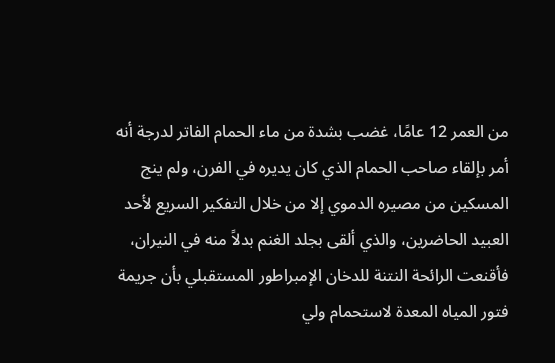من العمر 12 عامًا، غضب بشدة من ماء الحمام الفاتر لدرجة أنه أمر بإلقاء صاحب الحمام الذي كان يديره في الفرن، ولم ينج المسكين من مصيره الدموي إلا من خلال التفكير السريع لأحد العبيد الحاضرين، والذي ألقى بجلد الغنم بدلاً منه في النيران، فأقنعت الرائحة النتنة للدخان الإمبراطور المستقبلي بأن جريمة فتور المياه المعدة لاستحمام ولي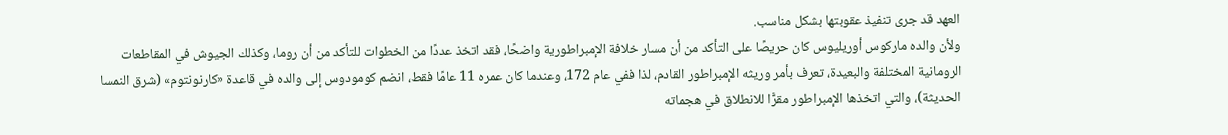العهد قد جرى تنفيذ عقوبتها بشكل مناسب.
ولأن والده ماركوس أوريليوس كان حريصًا على التأكد من أن مسار خلافة الإمبراطورية واضحًا، فقد اتخذ عددًا من الخطوات للتأكد من أن روما، وكذلك الجيوش في المقاطعات الرومانية المختلفة والبعيدة، تعرف بأمر وريثه الإمبراطور القادم، لذا ففي عام 172، وعندما كان عمره 11 عامًا فقط، انضم كومودوس إلى والده في قاعدة «كارنونتوم» (شرق النمسا الحديثة)، والتي اتخذها الإمبراطور مقرًّا للانطلاق في هجماته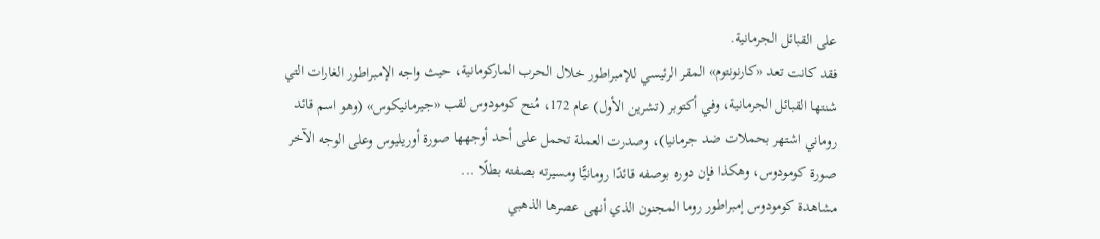على القبائل الجرمانية.
فقد كانت تعد «كارنونتوم» المقر الرئيسي للإمبراطور خلال الحرب الماركومانية، حيث واجه الإمبراطور الغارات التي شنتها القبائل الجرمانية، وفي أكتوبر (تشرين الأول) عام 172، مُنح كومودوس لقب «جيرمانيكوس» (وهو اسم قائد روماني اشتهر بحملات ضد جرمانيا)، وصدرت العملة تحمل على أحد أوجهها صورة أوريليوس وعلى الوجه الآخر صورة كومودوس، وهكذا فإن دوره بوصفه قائدًا رومانيًّا ومسيرته بصفته بطلًا ...
مشاهدة كومودوس إمبراطور روما المجنون الذي أنهى عصرها الذهبي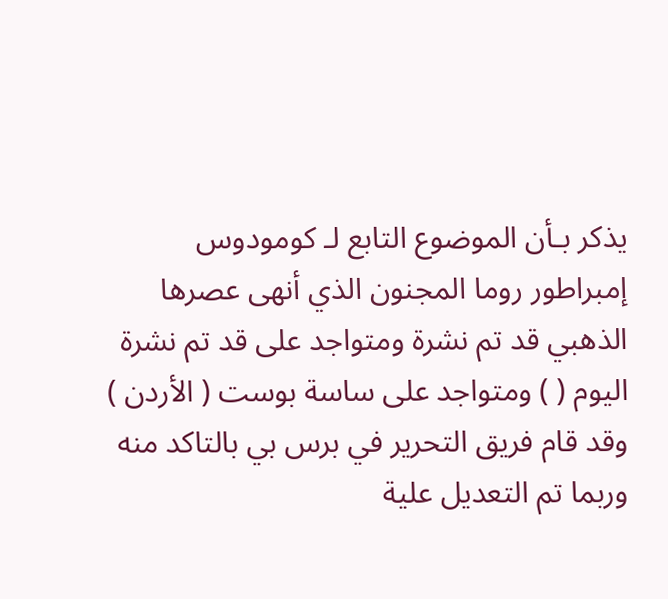يذكر بـأن الموضوع التابع لـ كومودوس إمبراطور روما المجنون الذي أنهى عصرها الذهبي قد تم نشرة ومتواجد على قد تم نشرة اليوم ( ) ومتواجد على ساسة بوست ( الأردن ) وقد قام فريق التحرير في برس بي بالتاكد منه وربما تم التعديل علية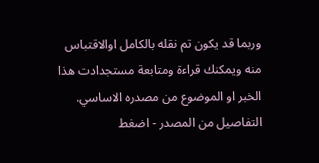وربما قد يكون تم نقله بالكامل اوالاقتباس منه ويمكنك قراءة ومتابعة مستجدادت هذا الخبر او الموضوع من مصدره الاساسي.
التفاصيل من المصدر - اضغط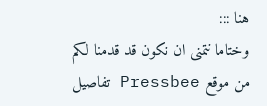هنا :::
وختاما نتمنى ان نكون قد قدمنا لكم من موقع Pressbee تفاصيل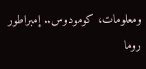ومعلومات، كومودوس.. إمبراطور روما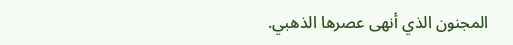المجنون الذي أنهى عصرها الذهبي.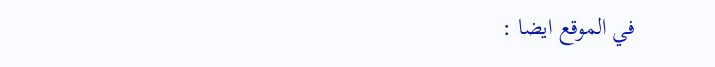في الموقع ايضا :